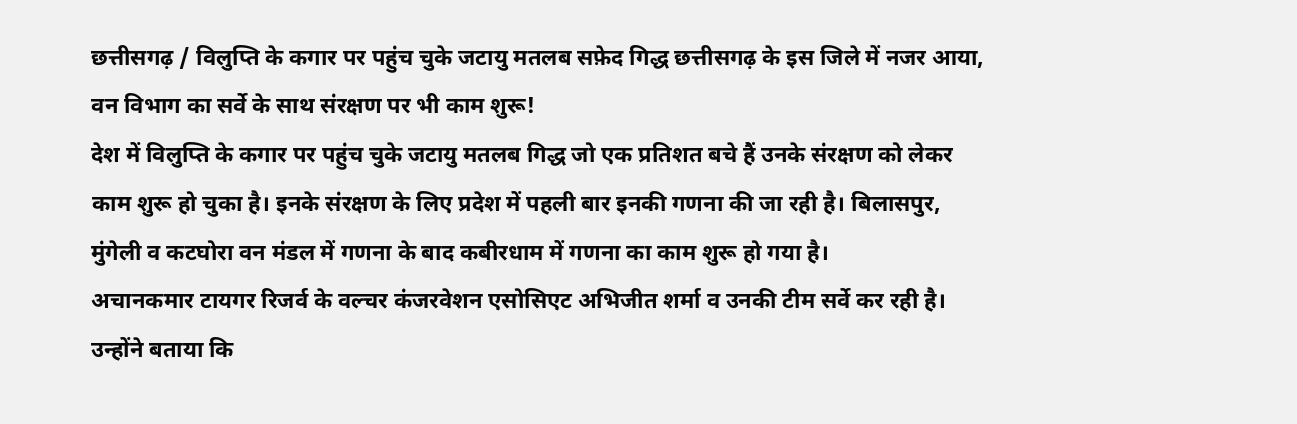छत्तीसगढ़ / विलुप्ति के कगार पर पहुंच चुके जटायु मतलब सफ़ेद गिद्ध छत्तीसगढ़ के इस जिले में नजर आया, वन विभाग का सर्वे के साथ संरक्षण पर भी काम शुरू!
देश में विलुप्ति के कगार पर पहुंच चुके जटायु मतलब गिद्ध जो एक प्रतिशत बचे हैं उनके संरक्षण को लेकर काम शुरू हो चुका है। इनके संरक्षण के लिए प्रदेश में पहली बार इनकी गणना की जा रही है। बिलासपुर, मुंगेली व कटघोरा वन मंडल में गणना के बाद कबीरधाम में गणना का काम शुरू हो गया है।
अचानकमार टायगर रिजर्व के वल्चर कंजरवेशन एसोसिएट अभिजीत शर्मा व उनकी टीम सर्वे कर रही है। उन्होंने बताया कि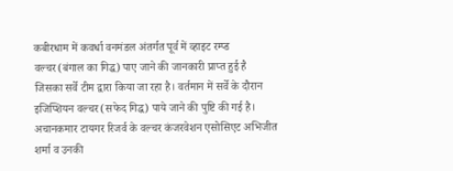कबीरधाम में कवर्धा वनमंडल अंतर्गत पूर्व में व्हाइट रम्प्ड वल्चर(बंगाल का गिद्ध) पाए जाने की जानकारी प्राप्त हुई है जिसका सर्वे टीम द्वारा किया जा रहा है। वर्तमान में सर्वे के दौरान इजिप्शियन वल्चर(सफेद गिद्ध) पाये जाने की पुष्टि की गई है।
अचानकमार टायगर रिजर्व के वल्चर कंजरवेशन एसोसिएट अभिजीत शर्मा व उनकी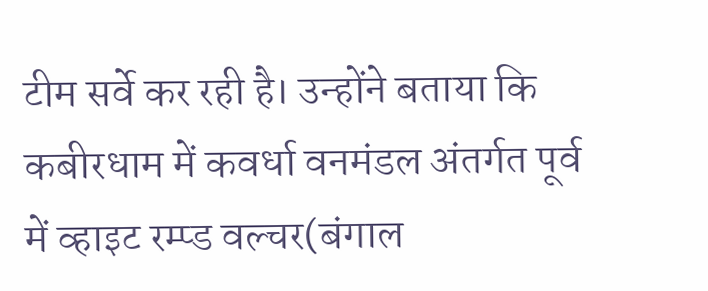टीम सर्वे कर रही है। उन्होंने बताया कि कबीरधाम में कवर्धा वनमंडल अंतर्गत पूर्व में व्हाइट रम्प्ड वल्चर(बंगाल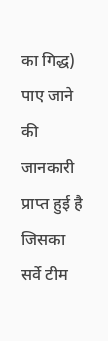का गिद्ध) पाए जाने की जानकारी प्राप्त हुई है जिसका सर्वे टीम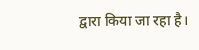द्वारा किया जा रहा है।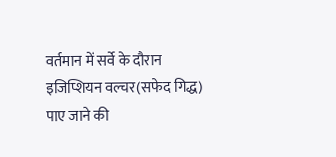वर्तमान में सर्वे के दौरान इजिप्शियन वल्चर(सफेद गिद्ध) पाए जाने की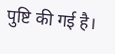पुष्टि की गई है।